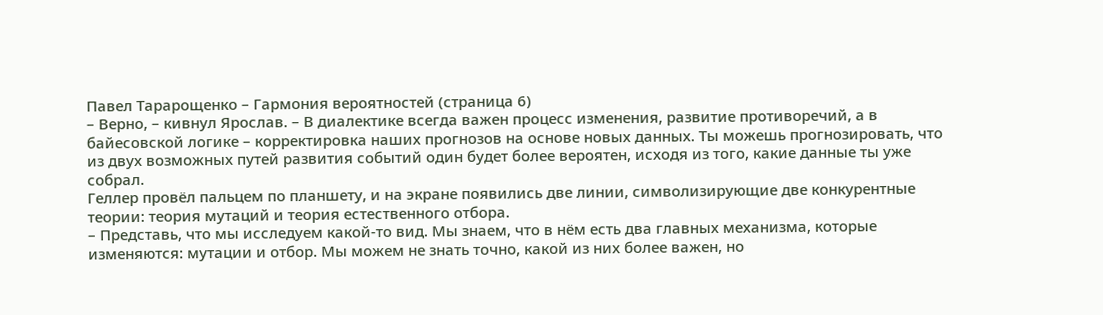Павел Тарарощенко – Гармония вероятностей (страница 6)
– Верно, – кивнул Ярослав. – В диалектике всегда важен процесс изменения, развитие противоречий, а в байесовской логике – корректировка наших прогнозов на основе новых данных. Ты можешь прогнозировать, что из двух возможных путей развития событий один будет более вероятен, исходя из того, какие данные ты уже собрал.
Геллер провёл пальцем по планшету, и на экране появились две линии, символизирующие две конкурентные теории: теория мутаций и теория естественного отбора.
– Представь, что мы исследуем какой-то вид. Мы знаем, что в нём есть два главных механизма, которые изменяются: мутации и отбор. Мы можем не знать точно, какой из них более важен, но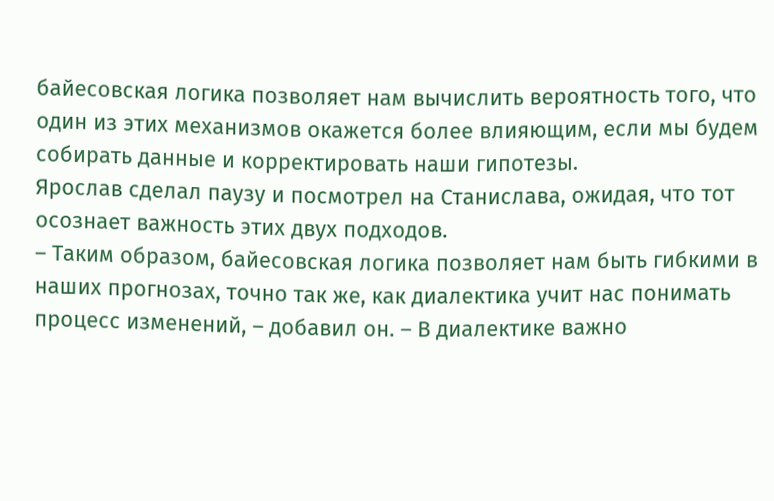байесовская логика позволяет нам вычислить вероятность того, что один из этих механизмов окажется более влияющим, если мы будем собирать данные и корректировать наши гипотезы.
Ярослав сделал паузу и посмотрел на Станислава, ожидая, что тот осознает важность этих двух подходов.
– Таким образом, байесовская логика позволяет нам быть гибкими в наших прогнозах, точно так же, как диалектика учит нас понимать процесс изменений, – добавил он. – В диалектике важно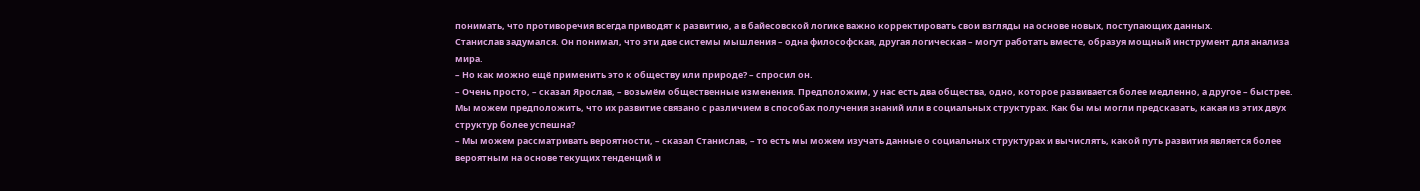понимать, что противоречия всегда приводят к развитию, а в байесовской логике важно корректировать свои взгляды на основе новых, поступающих данных.
Станислав задумался. Он понимал, что эти две системы мышления – одна философская, другая логическая – могут работать вместе, образуя мощный инструмент для анализа мира.
– Но как можно ещё применить это к обществу или природе? – спросил он.
– Очень просто, – сказал Ярослав, – возьмём общественные изменения. Предположим, у нас есть два общества, одно, которое развивается более медленно, а другое – быстрее. Мы можем предположить, что их развитие связано с различием в способах получения знаний или в социальных структурах. Как бы мы могли предсказать, какая из этих двух структур более успешна?
– Мы можем рассматривать вероятности, – сказал Станислав, – то есть мы можем изучать данные о социальных структурах и вычислять, какой путь развития является более вероятным на основе текущих тенденций и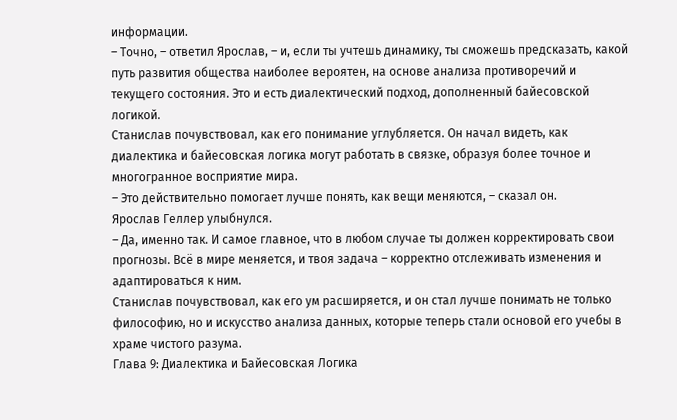информации.
– Точно, – ответил Ярослав, – и, если ты учтешь динамику, ты сможешь предсказать, какой путь развития общества наиболее вероятен, на основе анализа противоречий и текущего состояния. Это и есть диалектический подход, дополненный байесовской логикой.
Станислав почувствовал, как его понимание углубляется. Он начал видеть, как диалектика и байесовская логика могут работать в связке, образуя более точное и многогранное восприятие мира.
– Это действительно помогает лучше понять, как вещи меняются, – сказал он.
Ярослав Геллер улыбнулся.
– Да, именно так. И самое главное, что в любом случае ты должен корректировать свои прогнозы. Всё в мире меняется, и твоя задача – корректно отслеживать изменения и адаптироваться к ним.
Станислав почувствовал, как его ум расширяется, и он стал лучше понимать не только философию, но и искусство анализа данных, которые теперь стали основой его учебы в храме чистого разума.
Глава 9: Диалектика и Байесовская Логика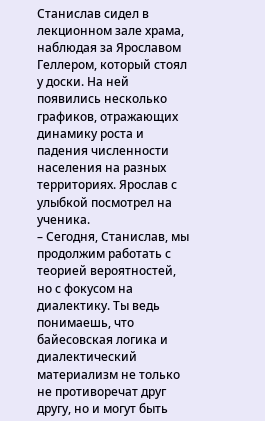Станислав сидел в лекционном зале храма, наблюдая за Ярославом Геллером, который стоял у доски. На ней появились несколько графиков, отражающих динамику роста и падения численности населения на разных территориях. Ярослав с улыбкой посмотрел на ученика.
– Сегодня, Станислав, мы продолжим работать с теорией вероятностей, но с фокусом на диалектику. Ты ведь понимаешь, что байесовская логика и диалектический материализм не только не противоречат друг другу, но и могут быть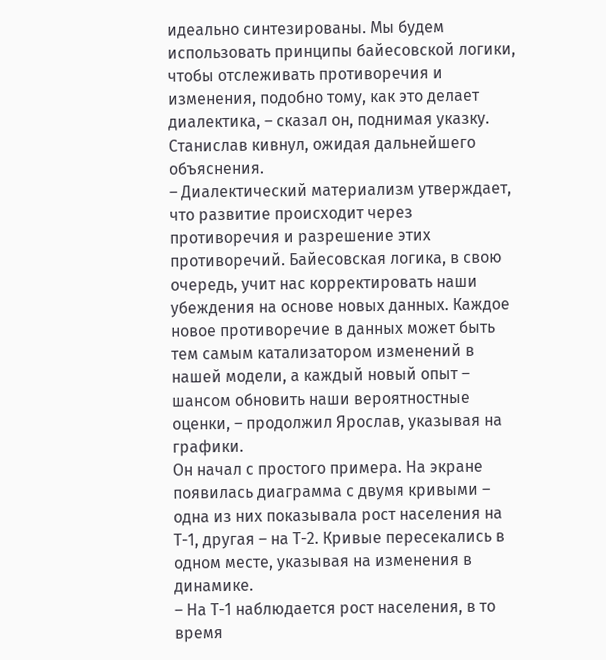идеально синтезированы. Мы будем использовать принципы байесовской логики, чтобы отслеживать противоречия и изменения, подобно тому, как это делает диалектика, – сказал он, поднимая указку.
Станислав кивнул, ожидая дальнейшего объяснения.
– Диалектический материализм утверждает, что развитие происходит через противоречия и разрешение этих противоречий. Байесовская логика, в свою очередь, учит нас корректировать наши убеждения на основе новых данных. Каждое новое противоречие в данных может быть тем самым катализатором изменений в нашей модели, а каждый новый опыт – шансом обновить наши вероятностные оценки, – продолжил Ярослав, указывая на графики.
Он начал с простого примера. На экране появилась диаграмма с двумя кривыми – одна из них показывала рост населения на Т-1, другая – на Т-2. Кривые пересекались в одном месте, указывая на изменения в динамике.
– На Т-1 наблюдается рост населения, в то время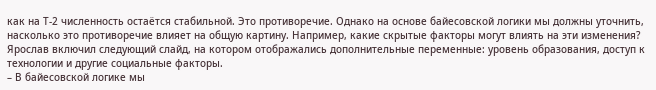как на Т-2 численность остаётся стабильной. Это противоречие. Однако на основе байесовской логики мы должны уточнить, насколько это противоречие влияет на общую картину. Например, какие скрытые факторы могут влиять на эти изменения?
Ярослав включил следующий слайд, на котором отображались дополнительные переменные: уровень образования, доступ к технологии и другие социальные факторы.
– В байесовской логике мы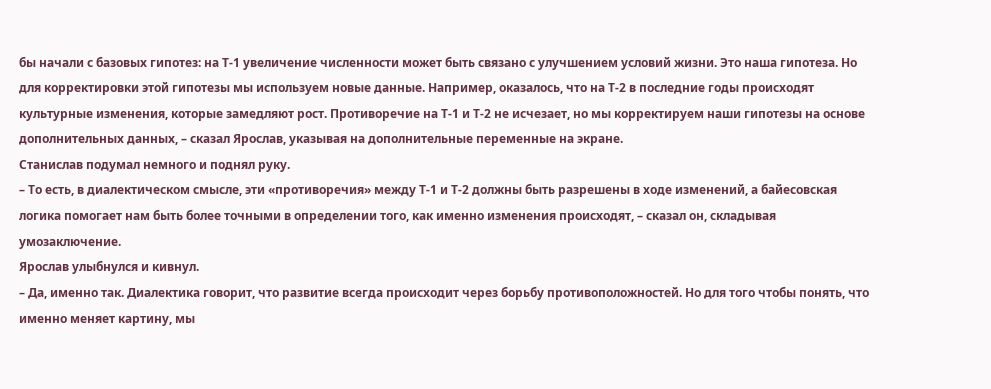бы начали с базовых гипотез: на Т-1 увеличение численности может быть связано с улучшением условий жизни. Это наша гипотеза. Но для корректировки этой гипотезы мы используем новые данные. Например, оказалось, что на Т-2 в последние годы происходят культурные изменения, которые замедляют рост. Противоречие на Т-1 и Т-2 не исчезает, но мы корректируем наши гипотезы на основе дополнительных данных, – сказал Ярослав, указывая на дополнительные переменные на экране.
Станислав подумал немного и поднял руку.
– То есть, в диалектическом смысле, эти «противоречия» между Т-1 и Т-2 должны быть разрешены в ходе изменений, а байесовская логика помогает нам быть более точными в определении того, как именно изменения происходят, – сказал он, складывая умозаключение.
Ярослав улыбнулся и кивнул.
– Да, именно так. Диалектика говорит, что развитие всегда происходит через борьбу противоположностей. Но для того чтобы понять, что именно меняет картину, мы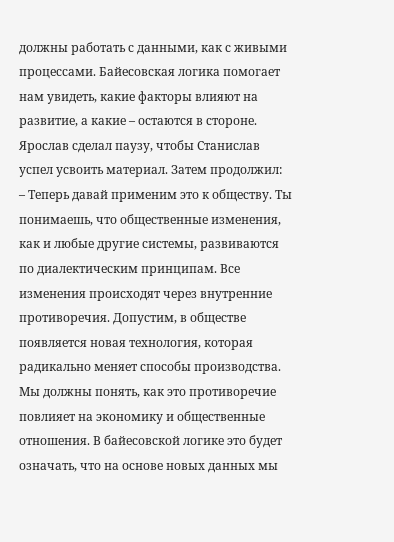должны работать с данными, как с живыми процессами. Байесовская логика помогает нам увидеть, какие факторы влияют на развитие, а какие – остаются в стороне.
Ярослав сделал паузу, чтобы Станислав успел усвоить материал. Затем продолжил:
– Теперь давай применим это к обществу. Ты понимаешь, что общественные изменения, как и любые другие системы, развиваются по диалектическим принципам. Все изменения происходят через внутренние противоречия. Допустим, в обществе появляется новая технология, которая радикально меняет способы производства. Мы должны понять, как это противоречие повлияет на экономику и общественные отношения. В байесовской логике это будет означать, что на основе новых данных мы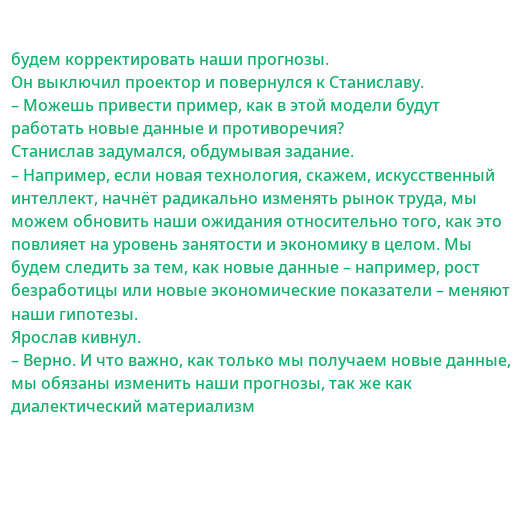будем корректировать наши прогнозы.
Он выключил проектор и повернулся к Станиславу.
– Можешь привести пример, как в этой модели будут работать новые данные и противоречия?
Станислав задумался, обдумывая задание.
– Например, если новая технология, скажем, искусственный интеллект, начнёт радикально изменять рынок труда, мы можем обновить наши ожидания относительно того, как это повлияет на уровень занятости и экономику в целом. Мы будем следить за тем, как новые данные – например, рост безработицы или новые экономические показатели – меняют наши гипотезы.
Ярослав кивнул.
– Верно. И что важно, как только мы получаем новые данные, мы обязаны изменить наши прогнозы, так же как диалектический материализм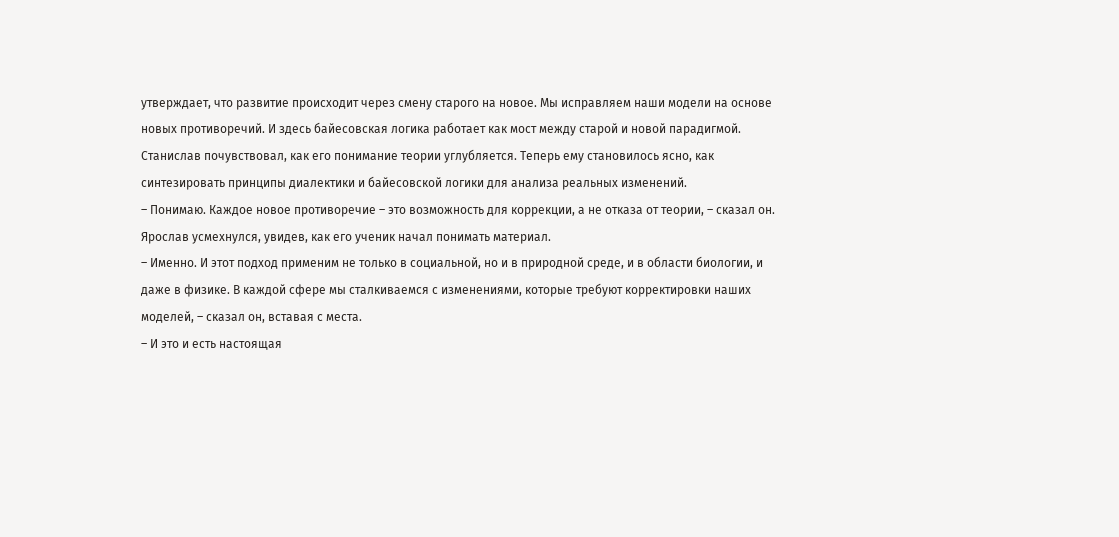утверждает, что развитие происходит через смену старого на новое. Мы исправляем наши модели на основе новых противоречий. И здесь байесовская логика работает как мост между старой и новой парадигмой.
Станислав почувствовал, как его понимание теории углубляется. Теперь ему становилось ясно, как синтезировать принципы диалектики и байесовской логики для анализа реальных изменений.
– Понимаю. Каждое новое противоречие – это возможность для коррекции, а не отказа от теории, – сказал он.
Ярослав усмехнулся, увидев, как его ученик начал понимать материал.
– Именно. И этот подход применим не только в социальной, но и в природной среде, и в области биологии, и даже в физике. В каждой сфере мы сталкиваемся с изменениями, которые требуют корректировки наших моделей, – сказал он, вставая с места.
– И это и есть настоящая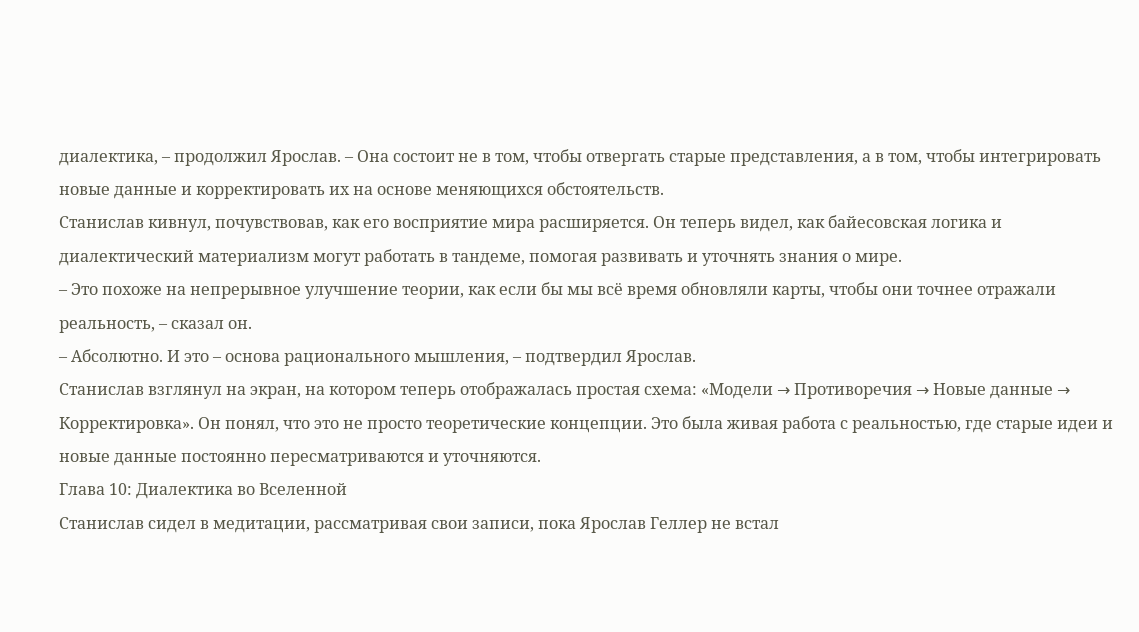диалектика, – продолжил Ярослав. – Она состоит не в том, чтобы отвергать старые представления, а в том, чтобы интегрировать новые данные и корректировать их на основе меняющихся обстоятельств.
Станислав кивнул, почувствовав, как его восприятие мира расширяется. Он теперь видел, как байесовская логика и диалектический материализм могут работать в тандеме, помогая развивать и уточнять знания о мире.
– Это похоже на непрерывное улучшение теории, как если бы мы всё время обновляли карты, чтобы они точнее отражали реальность, – сказал он.
– Абсолютно. И это – основа рационального мышления, – подтвердил Ярослав.
Станислав взглянул на экран, на котором теперь отображалась простая схема: «Модели → Противоречия → Новые данные → Корректировка». Он понял, что это не просто теоретические концепции. Это была живая работа с реальностью, где старые идеи и новые данные постоянно пересматриваются и уточняются.
Глава 10: Диалектика во Вселенной
Станислав сидел в медитации, рассматривая свои записи, пока Ярослав Геллер не встал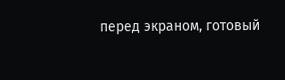перед экраном, готовый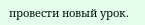провести новый урок.